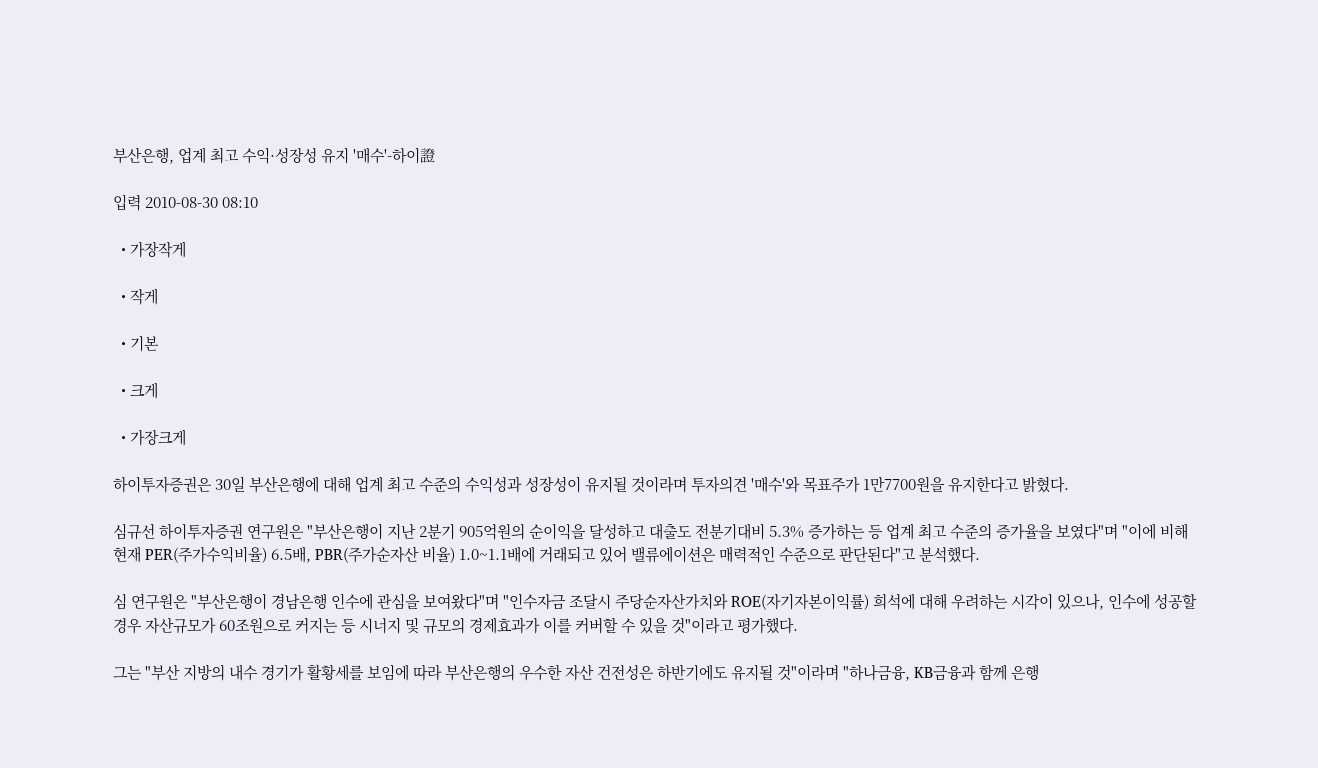부산은행, 업계 최고 수익·성장성 유지 '매수'-하이證

입력 2010-08-30 08:10

  • 가장작게

  • 작게

  • 기본

  • 크게

  • 가장크게

하이투자증권은 30일 부산은행에 대해 업계 최고 수준의 수익성과 성장성이 유지될 것이라며 투자의견 '매수'와 목표주가 1만7700원을 유지한다고 밝혔다.

심규선 하이투자증권 연구원은 "부산은행이 지난 2분기 905억원의 순이익을 달성하고 대출도 전분기대비 5.3% 증가하는 등 업계 최고 수준의 증가율을 보였다"며 "이에 비해 현재 PER(주가수익비율) 6.5배, PBR(주가순자산 비율) 1.0~1.1배에 거래되고 있어 밸류에이션은 매력적인 수준으로 판단된다"고 분석했다.

심 연구원은 "부산은행이 경남은행 인수에 관심을 보여왔다"며 "인수자금 조달시 주당순자산가치와 ROE(자기자본이익률) 희석에 대해 우려하는 시각이 있으나, 인수에 성공할 경우 자산규모가 60조원으로 커지는 등 시너지 및 규모의 경제효과가 이를 커버할 수 있을 것"이라고 평가했다.

그는 "부산 지방의 내수 경기가 활황세를 보임에 따라 부산은행의 우수한 자산 건전성은 하반기에도 유지될 것"이라며 "하나금융, KB금융과 함께 은행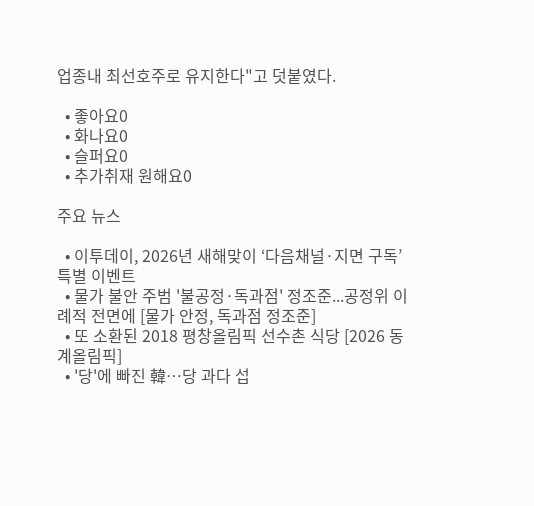업종내 최선호주로 유지한다"고 덧붙였다.

  • 좋아요0
  • 화나요0
  • 슬퍼요0
  • 추가취재 원해요0

주요 뉴스

  • 이투데이, 2026년 새해맞이 ‘다음채널·지면 구독’ 특별 이벤트
  • 물가 불안 주범 '불공정·독과점' 정조준...공정위 이례적 전면에 [물가 안정, 독과점 정조준]
  • 또 소환된 2018 평창올림픽 선수촌 식당 [2026 동계올림픽]
  • '당'에 빠진 韓…당 과다 섭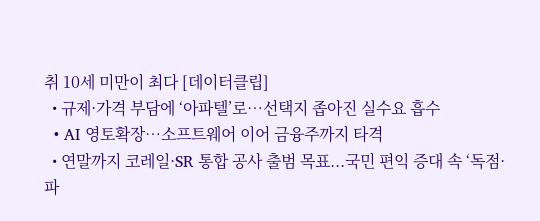취 10세 미만이 최다 [데이터클립]
  • 규제·가격 부담에 ‘아파텔’로…선택지 좁아진 실수요 흡수
  • AI 영토확장⋯소프트웨어 이어 금융주까지 타격
  • 연말까지 코레일·SR 통합 공사 출범 목표...국민 편익 증대 속 ‘독점·파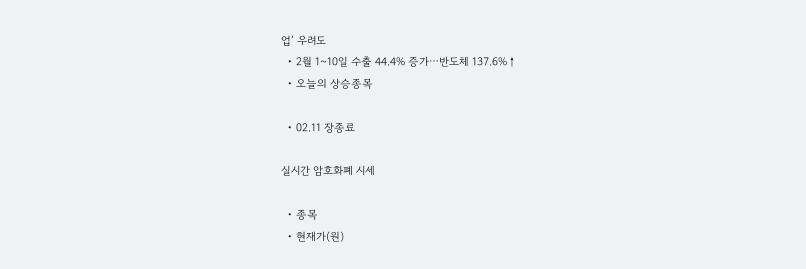업’ 우려도
  • 2월 1~10일 수출 44.4% 증가⋯반도체 137.6%↑
  • 오늘의 상승종목

  • 02.11 장종료

실시간 암호화폐 시세

  • 종목
  • 현재가(원)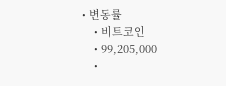• 변동률
    • 비트코인
    • 99,205,000
    •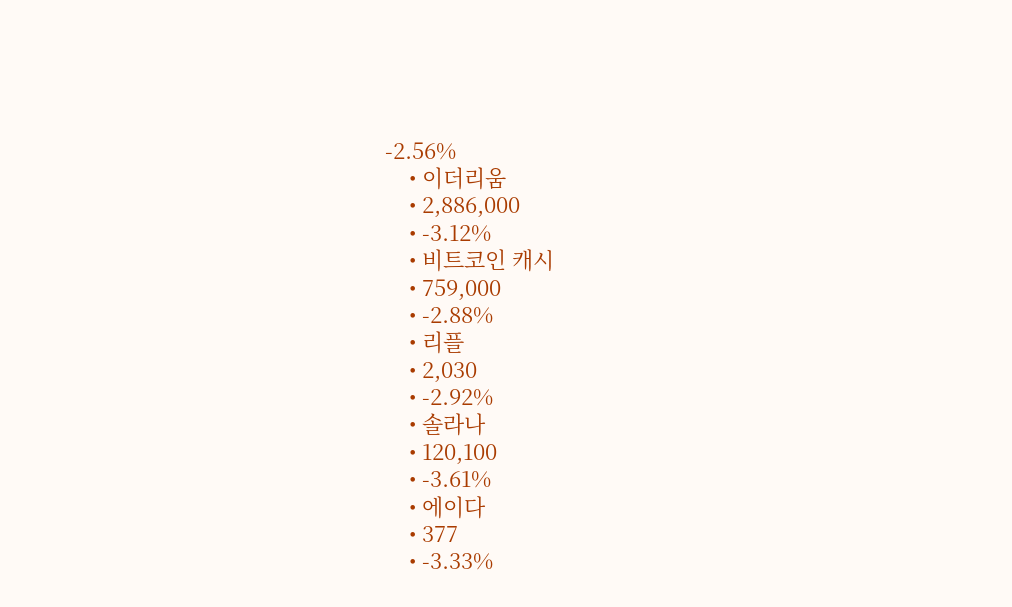-2.56%
    • 이더리움
    • 2,886,000
    • -3.12%
    • 비트코인 캐시
    • 759,000
    • -2.88%
    • 리플
    • 2,030
    • -2.92%
    • 솔라나
    • 120,100
    • -3.61%
    • 에이다
    • 377
    • -3.33%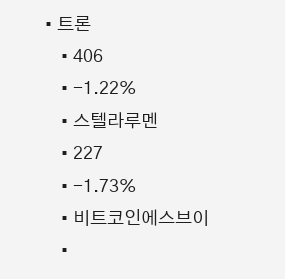• 트론
    • 406
    • -1.22%
    • 스텔라루멘
    • 227
    • -1.73%
    • 비트코인에스브이
    •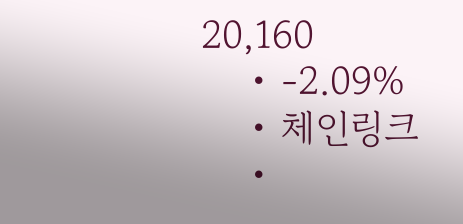20,160
    • -2.09%
    • 체인링크
    •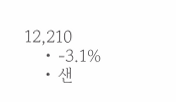12,210
    • -3.1%
    • 샌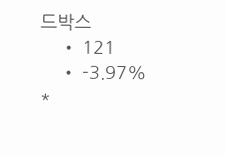드박스
    • 121
    • -3.97%
*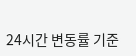24시간 변동률 기준